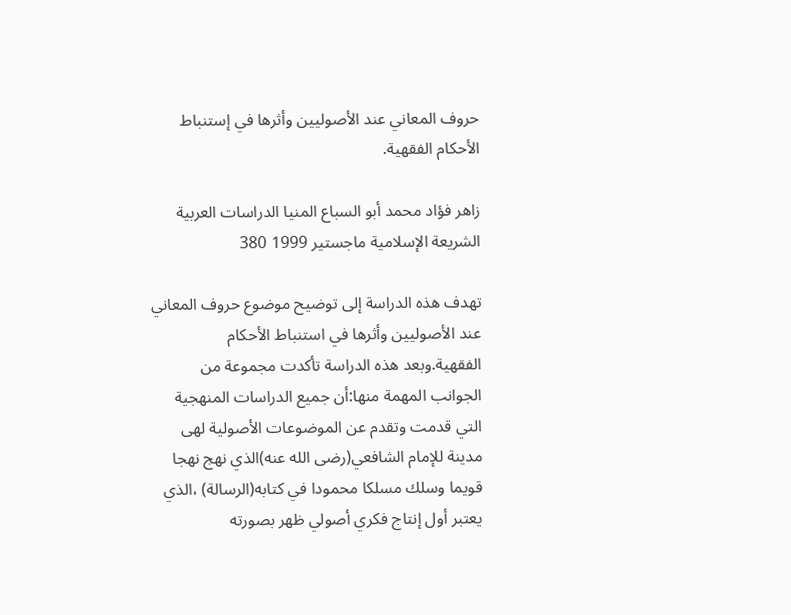حروف المعاني عند الأصوليين وأثرها في إستنباط الأحكام الفقهية.

زاهر فؤاد محمد أبو السباع المنيا الدراسات العربية الشريعة الإسلامية ماجستير 1999 380

تهدف هذه الدراسة إلى توضيح موضوع حروف المعاني عند الأصوليين وأثرها في استنباط الأحكام الفقهية.وبعد هذه الدراسة تأكدت مجموعة من الجوانب المهمة منها:أن جميع الدراسات المنهجية التي قدمت وتقدم عن الموضوعات الأصولية لهى مدينة للإمام الشافعي(رضى الله عنه)الذي نهج نهجا قويما وسلك مسلكا محمودا في كتابه(الرسالة) ،الذي يعتبر أول إنتاج فكري أصولي ظهر بصورته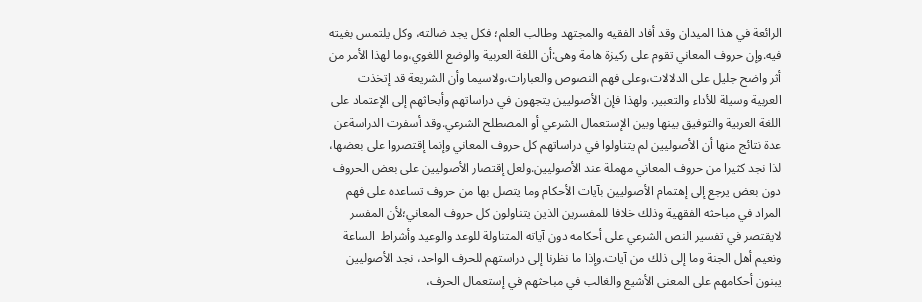الرائعة في هذا الميدان وقد أفاد الفقيه والمجتهد وطالب العلم؛ فكل يجد ضالته، وكل يلتمس بغيته فيه.وإن حروف المعاني تقوم على ركيزة هامة وهى:أن اللغة العربية والوضع اللغوي،وما لهذا الأمر من أثر واضح جليل على الدلالات،وعلى فهم النصوص والعبارات،ولاسيما وأن الشريعة قد إتخذت العربية وسيلة للأداء والتعبير. ولهذا فإن الأصوليين يتجهون في دراساتهم وأبحاثهم إلى الإعتماد على اللغة العربية والتوفيق بينها وبين الإستعمال الشرعي أو المصطلح الشرعي.وقد أسفرت الدراسةعن عدة نتائج منها أن الأصوليين لم يتناولوا في دراساتهم كل حروف المعاني وإنما إقتصروا على بعضها، لذا نجد كثيرا من حروف المعاني مهملة عند الأصوليين.ولعل إقتصار الأصوليين على بعض الحروف دون بعض يرجع إلى إهتمام الأصوليين بآيات الأحكام وما يتصل بها من حروف تساعده على فهم المراد في مباحثه الفقهية وذلك خلافا للمفسرين الذين يتناولون كل حروف المعاني؛لأن المفسر لايقتصر في تفسير النص الشرعي على أحكامه دون آياته المتناولة للوعد والوعيد وأشراط  الساعة ونعيم أهل الجنة وما إلى ذلك من آيات.وإذا ما نظرنا إلى دراستهم للحرف الواحد، نجد الأصوليين يبنون أحكامهم على المعنى الأشيع والغالب في مباحثهم في إستعمال الحرف،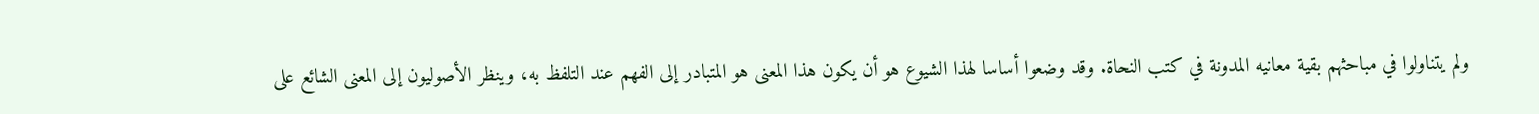ولم يتناولوا في مباحثهم بقية معانيه المدونة في كتب النحاة. وقد وضعوا أساسا لهذا الشيوع هو أن يكون هذا المعنى هو المتبادر إلى الفهم عند التلفظ به، وينظر الأصوليون إلى المعنى الشائع على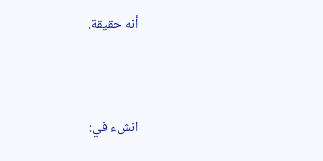أنه حقيقة.


انشء في: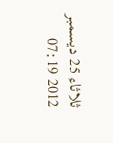ثلاثاء 25 ديسمبر 2012 07:19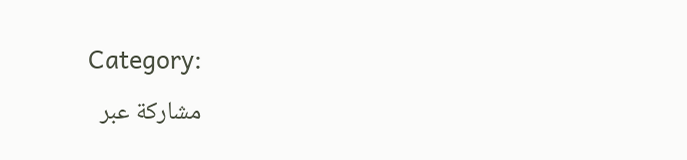Category:
مشاركة عبر